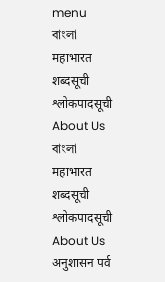menu
বাংলা
महाभारत
शब्दसूची
श्लोकपादसूची
About Us
বাংলা
महाभारत
शब्दसूची
श्लोकपादसूची
About Us
अनुशासन पर्व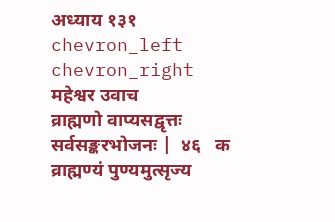अध्याय १३१
chevron_left
chevron_right
महेश्वर उवाच
व्राह्मणो वाप्यसद्वृत्तः सर्वसङ्करभोजनः |  ४६   क
व्राह्मण्यं पुण्यमुत्सृज्य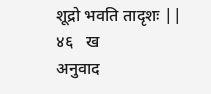शूद्रो भवति तादृशः ||  ४६   ख
अनुवाद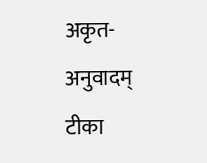अकृत-अनुवादम्
टीका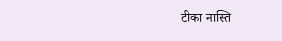टीका नास्ति